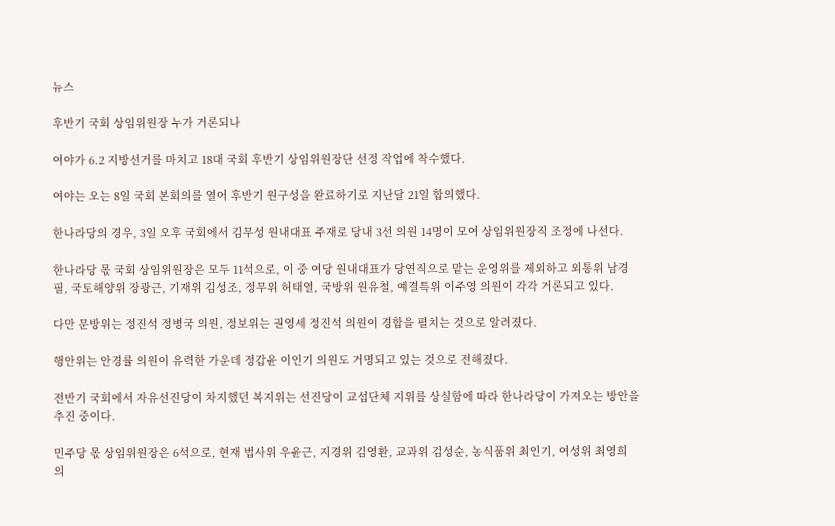뉴스

후반기 국회 상임위원장 누가 거론되나

여야가 6.2 지방선거를 마치고 18대 국회 후반기 상임위원장단 선정 작업에 착수했다.

여야는 오는 8일 국회 본회의를 열어 후반기 원구성을 완료하기로 지난달 21일 합의했다.

한나라당의 경우, 3일 오후 국회에서 김무성 원내대표 주재로 당내 3선 의원 14명이 모여 상임위원장직 조정에 나선다.

한나라당 몫 국회 상임위원장은 모두 11석으로, 이 중 여당 원내대표가 당연직으로 맡는 운영위를 제외하고 외통위 남경필, 국토해양위 장광근, 기재위 김성조, 정무위 허태열, 국방위 원유철, 예결특위 이주영 의원이 각각 거론되고 있다.

다만 문방위는 정진석 정병국 의원, 정보위는 권영세 정진석 의원이 경합을 펼치는 것으로 알려졌다.

행안위는 안경률 의원이 유력한 가운데 정갑윤 이인기 의원도 거명되고 있는 것으로 전해졌다.

전반기 국회에서 자유선진당이 차지했던 복지위는 선진당이 교섭단체 지위를 상실함에 따라 한나라당이 가져오는 방안을 추진 중이다.

민주당 몫 상임위원장은 6석으로, 현재 법사위 우윤근, 지경위 김영환, 교과위 김성순, 농식품위 최인기, 여성위 최영희 의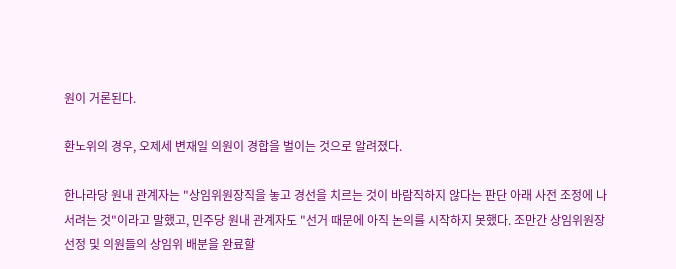원이 거론된다.

환노위의 경우, 오제세 변재일 의원이 경합을 벌이는 것으로 알려졌다.

한나라당 원내 관계자는 "상임위원장직을 놓고 경선을 치르는 것이 바람직하지 않다는 판단 아래 사전 조정에 나서려는 것"이라고 말했고, 민주당 원내 관계자도 "선거 때문에 아직 논의를 시작하지 못했다. 조만간 상임위원장 선정 및 의원들의 상임위 배분을 완료할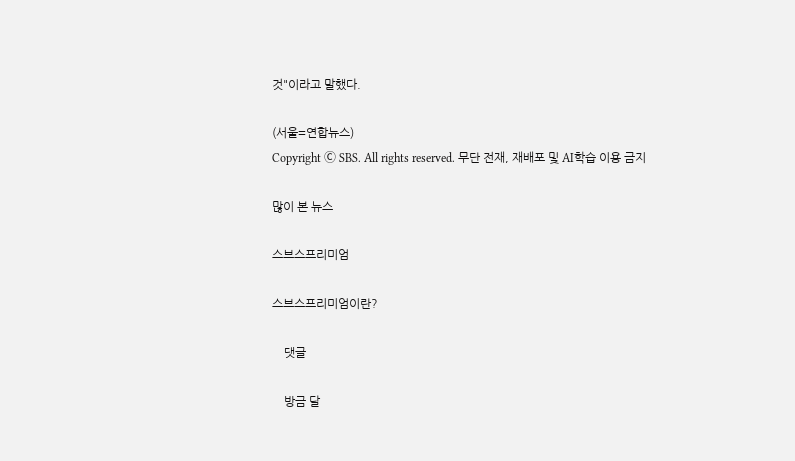것"이라고 말했다.

(서울=연합뉴스)
Copyright Ⓒ SBS. All rights reserved. 무단 전재, 재배포 및 AI학습 이용 금지

많이 본 뉴스

스브스프리미엄

스브스프리미엄이란?

    댓글

    방금 달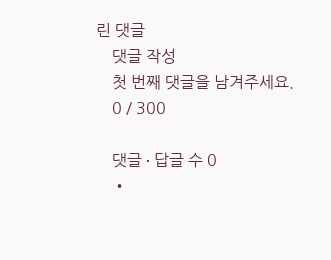린 댓글
    댓글 작성
    첫 번째 댓글을 남겨주세요.
    0 / 300

    댓글 ∙ 답글 수 0
    •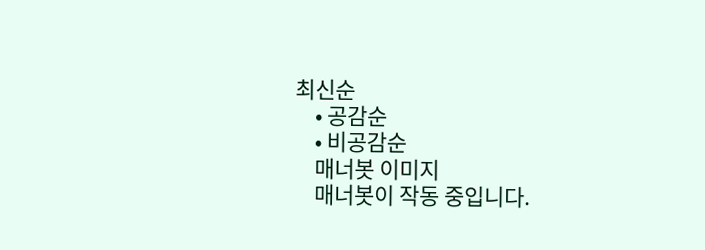최신순
    • 공감순
    • 비공감순
    매너봇 이미지
    매너봇이 작동 중입니다.